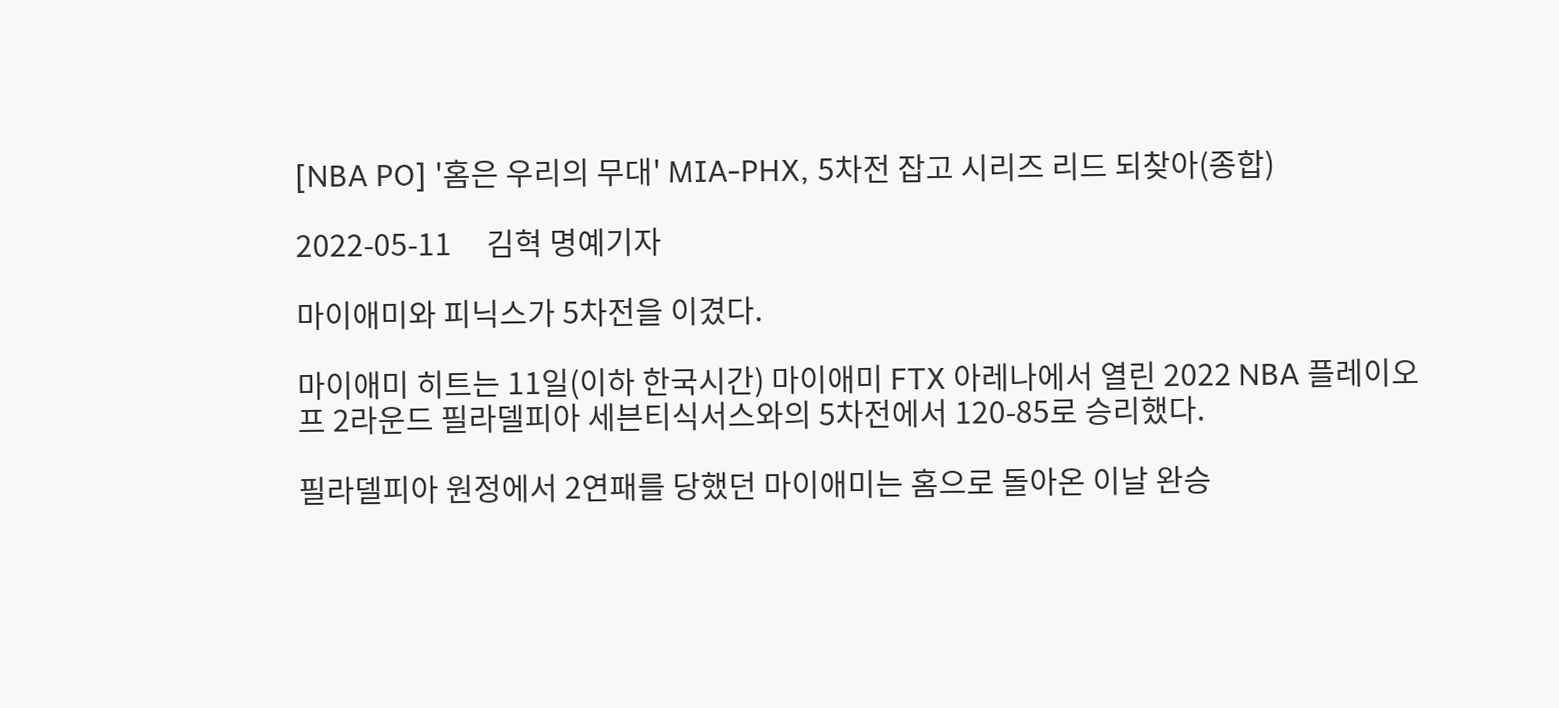[NBA PO] '홈은 우리의 무대' MIA-PHX, 5차전 잡고 시리즈 리드 되찾아(종합)

2022-05-11     김혁 명예기자

마이애미와 피닉스가 5차전을 이겼다.

마이애미 히트는 11일(이하 한국시간) 마이애미 FTX 아레나에서 열린 2022 NBA 플레이오프 2라운드 필라델피아 세븐티식서스와의 5차전에서 120-85로 승리했다.

필라델피아 원정에서 2연패를 당했던 마이애미는 홈으로 돌아온 이날 완승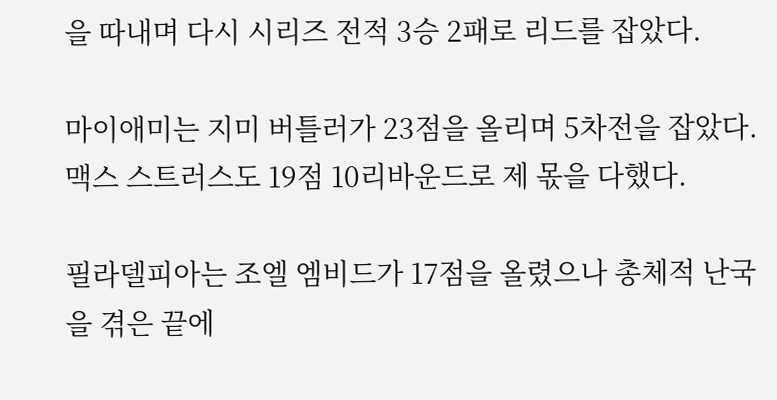을 따내며 다시 시리즈 전적 3승 2패로 리드를 잡았다.

마이애미는 지미 버틀러가 23점을 올리며 5차전을 잡았다. 맥스 스트러스도 19점 10리바운드로 제 몫을 다했다.

필라델피아는 조엘 엠비드가 17점을 올렸으나 총체적 난국을 겪은 끝에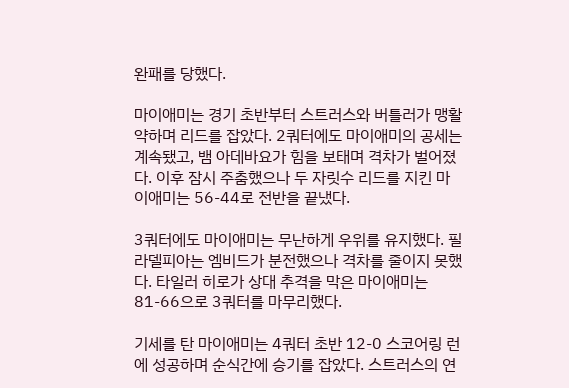완패를 당했다.

마이애미는 경기 초반부터 스트러스와 버틀러가 맹활약하며 리드를 잡았다. 2쿼터에도 마이애미의 공세는 계속됐고, 뱀 아데바요가 힘을 보태며 격차가 벌어졌다. 이후 잠시 주춤했으나 두 자릿수 리드를 지킨 마이애미는 56-44로 전반을 끝냈다.

3쿼터에도 마이애미는 무난하게 우위를 유지했다. 필라델피아는 엠비드가 분전했으나 격차를 줄이지 못했다. 타일러 히로가 상대 추격을 막은 마이애미는 81-66으로 3쿼터를 마무리했다.

기세를 탄 마이애미는 4쿼터 초반 12-0 스코어링 런에 성공하며 순식간에 승기를 잡았다. 스트러스의 연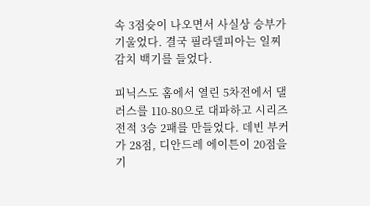속 3점슛이 나오면서 사실상 승부가 기울었다. 결국 필라델피아는 일찌감치 백기를 들었다.

피닉스도 홈에서 열린 5차전에서 댈러스를 110-80으로 대파하고 시리즈 전적 3승 2패를 만들었다. 데빈 부커가 28점, 디안드레 에이튼이 20점을 기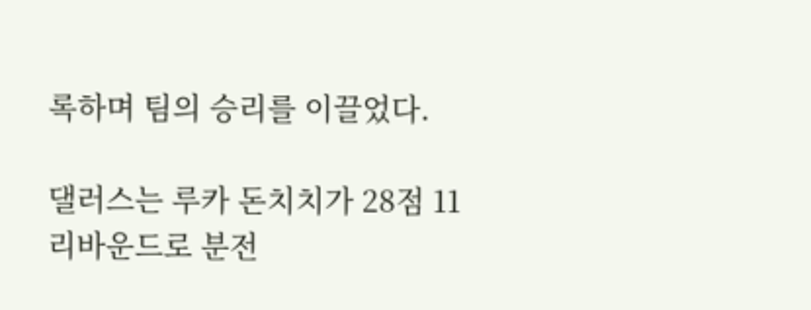록하며 팀의 승리를 이끌었다.

댈러스는 루카 돈치치가 28점 11리바운드로 분전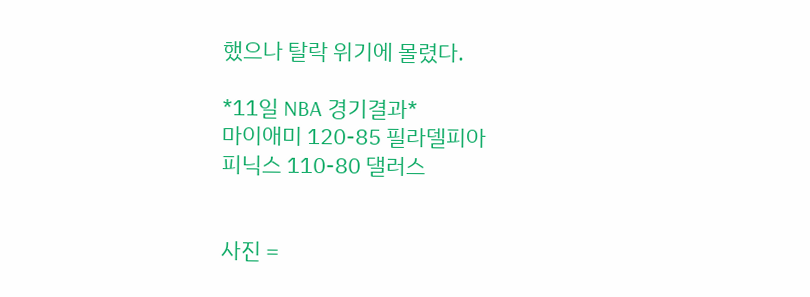했으나 탈락 위기에 몰렸다.

*11일 NBA 경기결과*
마이애미 120-85 필라델피아
피닉스 110-80 댈러스


사진 =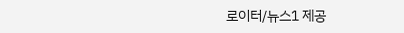로이터/뉴스1 제공